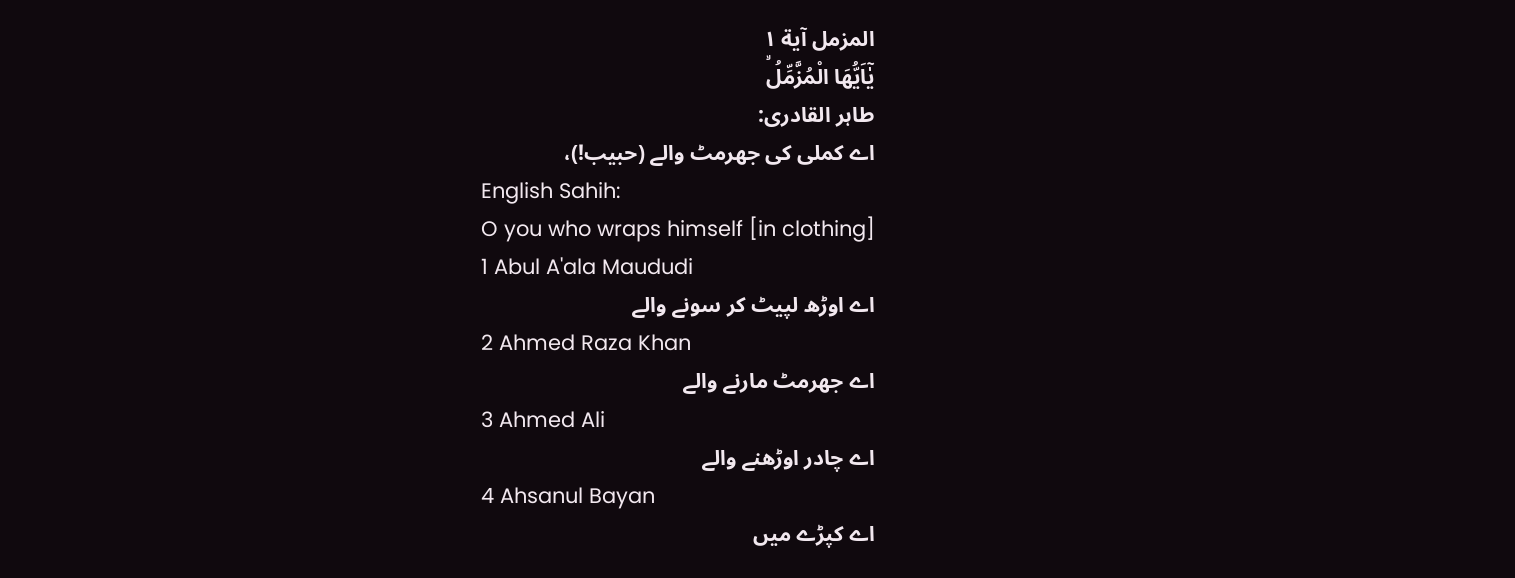المزمل آية ۱
يٰۤاَيُّهَا الْمُزَّمِّلُۙ
طاہر القادری:
اے کملی کی جھرمٹ والے (حبیب!)،
English Sahih:
O you who wraps himself [in clothing]
1 Abul A'ala Maududi
اے اوڑھ لپیٹ کر سونے والے
2 Ahmed Raza Khan
اے جھرمٹ مارنے والے
3 Ahmed Ali
اے چادر اوڑھنے والے
4 Ahsanul Bayan
اے کپڑے میں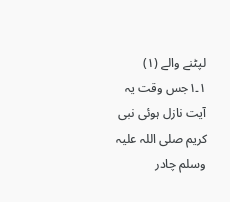لپٹنے والے (۱)
۱۔۱جس وقت یہ آیت نازل ہوئی نبی کریم صلی اللہ علیہ وسلم چادر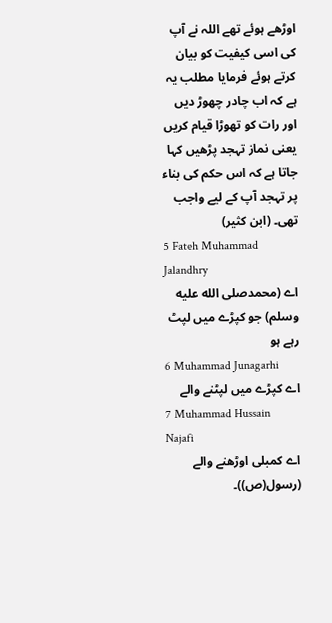اوڑھے ہوئے تھے اللہ نے آپ کی اسی کیفیت کو بیان کرتے ہوئے فرمایا مطلب یہ ہے کہ اب چادر چھوڑ دیں اور رات کو تھوڑا قیام کریں یعنی نماز تہجد پڑھیں کہا جاتا ہے کہ اس حکم کی بناء پر تہجد آپ کے لیے واجب تھی۔ (ابن کثیر)
5 Fateh Muhammad Jalandhry
اے (محمدصلى الله عليه وسلم) جو کپڑے میں لپٹ رہے ہو
6 Muhammad Junagarhi
اے کپڑے میں لپٹنے والے
7 Muhammad Hussain Najafi
اے کمبلی اوڑھنے والے (رسول(ص))۔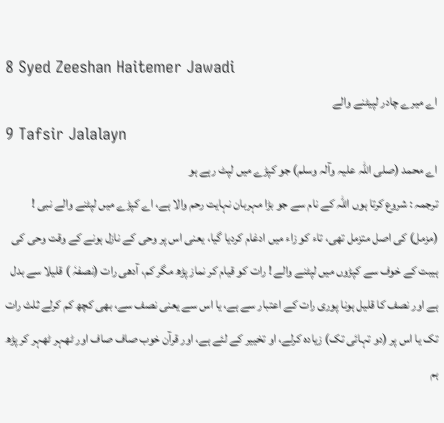8 Syed Zeeshan Haitemer Jawadi
اے میرے چادر لپیٹنے والے
9 Tafsir Jalalayn
اے محمد (صلی اللہ علیہ وآلہ وسلم) جو کپڑے میں لپٹ رہے ہو
ترجمہ : شروع کرتا ہوں اللہ کے نام سے جو بڑا مہربان نہایت رحم والا ہے، اے کپڑے میں لپٹنے والے نبی ! (مزمل) کی اصل متزمل تھی، تاء کو زاء میں ادغام کردیا گیا، یعنی اس پر وحی کے نازل ہونے کے وقت وحی کی ہیبت کے خوف سے کپڑوں میں لپٹنے والے ! رات کو قیام کر نماز پڑھ مگر کم، آدھی رات (نصفہٗ ) قلیلا سے بدل ہے اور نصف کا قلیل ہونا پوری رات کے اعتبار سے ہے، یا اس سے یعنی نصف سے، بھی کچھ کم کرلے ثلث رات تک یا اس پر (دو تہائی تک) زیادہ کرلے، او تخییر کے لئے ہے، اور قرآن خوب صاف صاف اور ٹھہر ٹھہر کر پڑھ ہم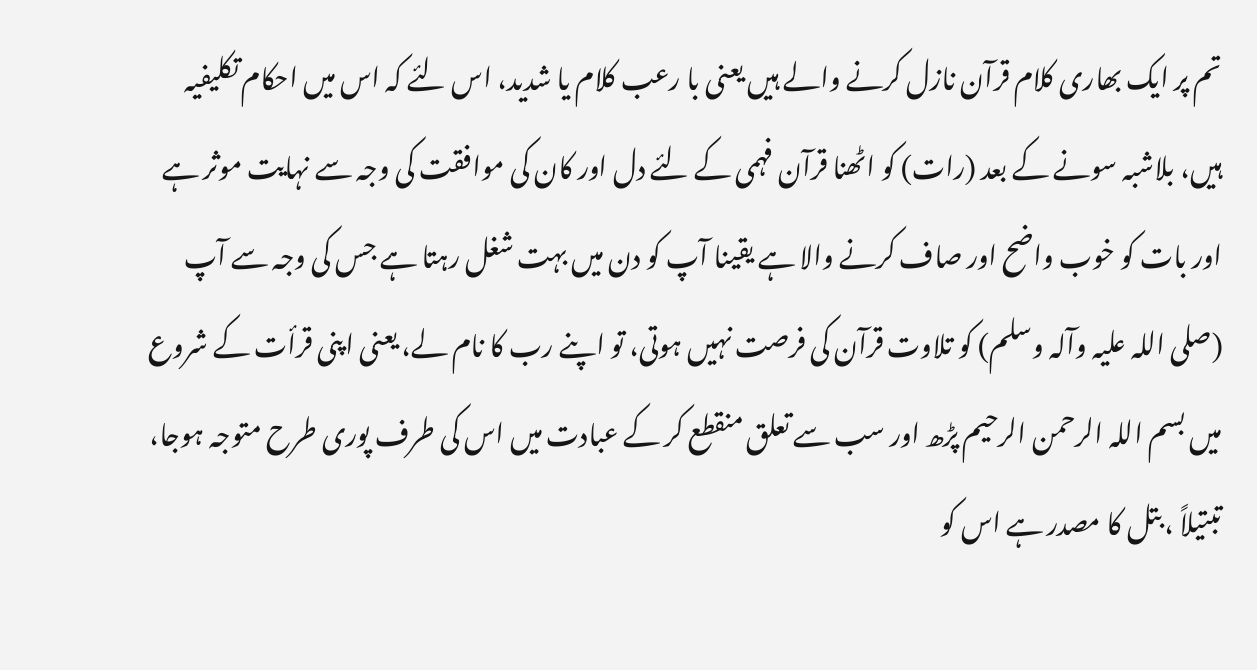تم پر ایک بھاری کلام قرآن نازل کرنے والے ہیں یعنی با رعب کلام یا شدید، اس لئے کہ اس میں احکام تکلیفیہ ہیں، بلاشبہ سونے کے بعد (رات) کو اٹھنا قرآن فہمی کے لئے دل اور کان کی موافقت کی وجہ سے نہایت موثر ہے اور بات کو خوب واضح اور صاف کرنے والا ہے یقینا آپ کو دن میں بہت شغل رہتا ہے جس کی وجہ سے آپ (صلی اللہ علیہ وآلہ وسلم) کو تلاوت قرآن کی فرصت نہیں ہوتی، تو اپنے رب کا نام لے، یعنی اپنی قرأت کے شروع میں بسم اللہ الرحمن الرحیم پڑھ اور سب سے تعلق منقطع کر کے عبادت میں اس کی طرف پوری طرح متوجہ ہوجا، تبتیلاً ، بتل کا مصدر ہے اس کو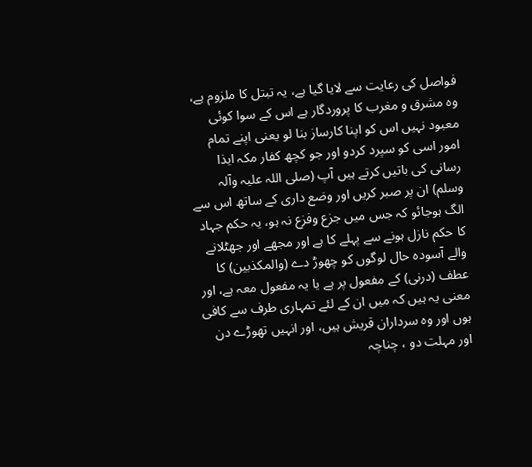فواصل کی رعایت سے لایا گیا ہے، یہ تبتل کا ملزوم ہے، وہ مشرق و مغرب کا پروردگار ہے اس کے سوا کوئی معبود نہیں اس کو اپنا کارساز بنا لو یعنی اپنے تمام امور اسی کو سپرد کردو اور جو کچھ کفار مکہ ایذا رسانی کی باتیں کرتے ہیں آپ (صلی اللہ علیہ وآلہ وسلم) ان پر صبر کریں اور وضع داری کے ساتھ اس سے الگ ہوجائو کہ جس میں جزع وفزع نہ ہو، یہ حکم جہاد کا حکم نازل ہونے سے پہلے کا ہے اور مجھے اور جھٹلانے والے آسودہ حال لوگوں کو چھوڑ دے (والمکذبین) کا عطف (درنی) کے مفعول پر ہے یا یہ مفعول معہ ہے، اور معنی یہ ہیں کہ میں ان کے لئے تمہاری طرف سے کافی ہوں اور وہ سرداران قریش ہیں، اور انہیں تھوڑے دن اور مہلت دو ، چناچہ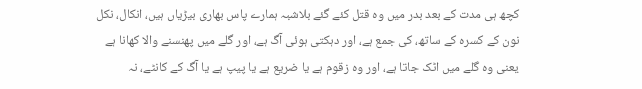کچھ ہی مدت کے بعد بدر میں وہ قتل کئے گئے بلاشبہ ہمارے پاس بھاری بیڑیاں ہیں، انکال، نکل نون کے کسرہ کے ساتھ، کی جمع ہے، اور دہکتی ہوئی آگ ہے، اور گلے میں پھنسنے والا کھانا ہے یعنی وہ گلے میں اٹک جاتا ہے، اور وہ زقوم ہے یا ضریع ہے یا پیپ ہے یا آگ کے کانٹے، نہ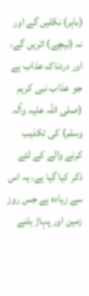(باہر) نکلیں گے اور نہ (نیچے) اتریں گے، اور دردناک عذاب ہے جو عذاب نبی کریم (صلی اللہ علیہ وآلہ وسلم) کی تکذیب کرنے والے کے لئے ذکر کیا گیا ہے، یہ اس سے زیادہ ہے جس روز زمین اور پہاڑ ہلنے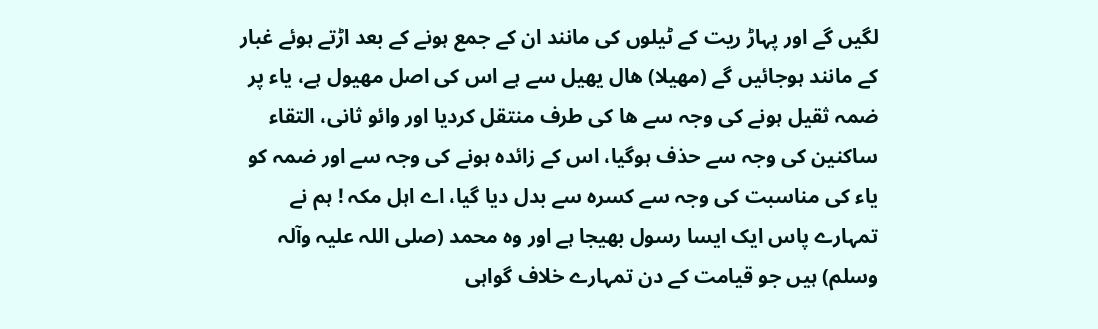لگیں گے اور پہاڑ ریت کے ٹیلوں کی مانند ان کے جمع ہونے کے بعد اڑتے ہوئے غبار کے مانند ہوجائیں گے (مھیلا) ھال یھیل سے ہے اس کی اصل مھیول ہے، یاء پر ضمہ ثقیل ہونے کی وجہ سے ھا کی طرف منتقل کردیا اور وائو ثانی، التقاء ساکنین کی وجہ سے حذف ہوگیا، اس کے زائدہ ہونے کی وجہ سے اور ضمہ کو یاء کی مناسبت کی وجہ سے کسرہ سے بدل دیا گیا، اے اہل مکہ ! ہم نے تمہارے پاس ایک ایسا رسول بھیجا ہے اور وہ محمد (صلی اللہ علیہ وآلہ وسلم) ہیں جو قیامت کے دن تمہارے خلاف گواہی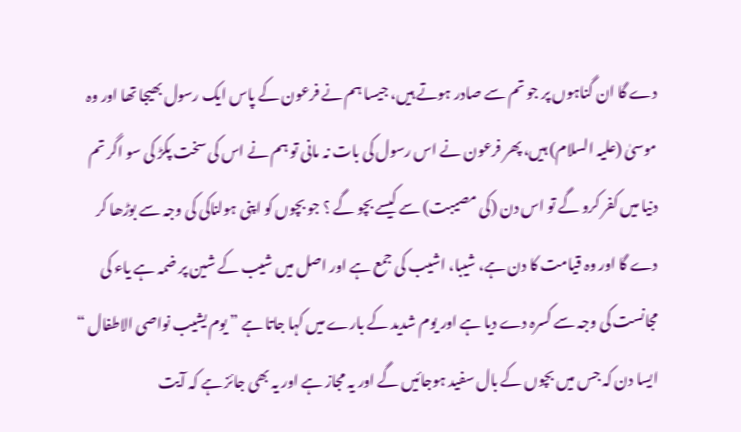دے گا ان گناہوں پر جو تم سے صادر ہوتے ہیں، جیسا ہم نے فرعون کے پاس ایک رسول بھیجا تھا اور وہ موسیٰ (علیہ السلام) ہیں، پھر فرعون نے اس رسول کی بات نہ مانی تو ہم نے اس کی سخت پکڑ کی سو اگر تم دنیا میں کفر کرو گے تو اس دن (کی مصیبت) سے کیسے بچو گے ؟ جو بچوں کو اپنی ہولناکی کی وجہ سے بوڑھا کر دے گا اور وہ قیامت کا دن ہے، شیبا، اشیب کی جمع ہے اور اصل میں شیب کے شین پر ضمہ ہے یاء کی مجانست کی وجہ سے کسرہ دے دیا ہے اور یوم شدید کے بارے میں کہا جاتا ہے ” یوم یشیب نواصی الاطفال “ ایسا دن کہ جس میں بچوں کے بال سفید ہوجائیں گے اور یہ مجاز ہے اور یہ بھی جائز ہے کہ آیت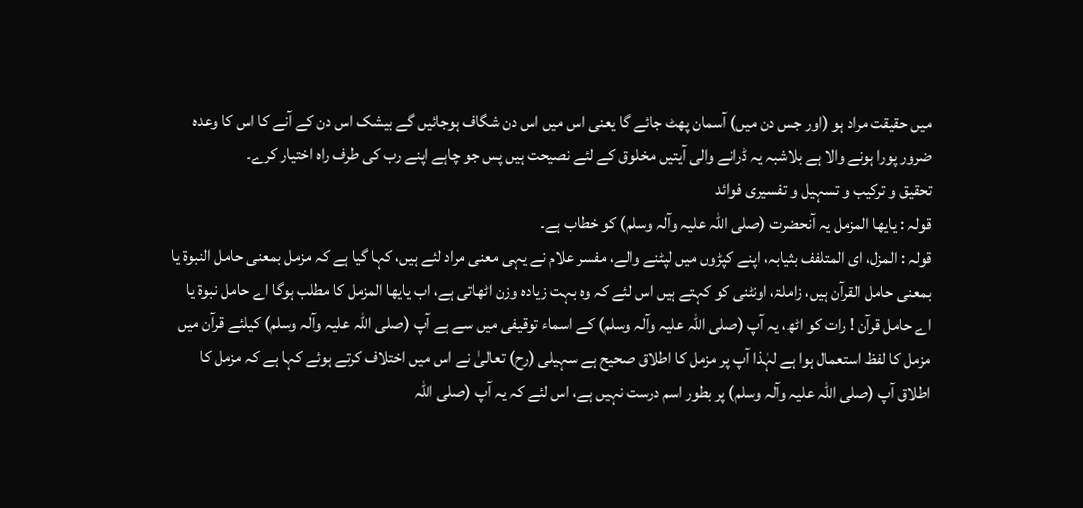میں حقیقت مراد ہو (اور جس دن میں) آسمان پھٹ جائے گا یعنی اس میں اس دن شگاف ہوجائیں گے بیشک اس دن کے آنے کا اس کا وعدہ ضرور پورا ہونے والا ہے بلاشبہ یہ ڈرانے والی آیتیں مخلوق کے لئے نصیحت ہیں پس جو چاہے اپنے رب کی طرف راہ اختیار کرے۔
تحقیق و ترکیب و تسہیل و تفسیری فوائد
قولہ : یایھا المزمل یہ آنحضرت (صلی اللہ علیہ وآلہ وسلم) کو خطاب ہے۔
قولہ : المزل، ای المتلفف بثیابہ، اپنے کپڑوں میں لپٹنے والے، مفسر علام نے یہی معنی مراد لئے ہیں، کہا گیا ہے کہ مزمل بمعنی حامل النبوۃ یا بمعنی حامل القرآن ہیں، زاملۃ، اونٹنی کو کہتے ہیں اس لئے کہ وہ بہت زیادہ وزن اٹھاتی ہے، اب یایھا المزمل کا مطلب ہوگا اے حامل نبوۃ یا اے حامل قرآن ! رات کو اٹھ، یہ آپ (صلی اللہ علیہ وآلہ وسلم) کے اسماء توقیفی میں سے ہے آپ (صلی اللہ علیہ وآلہ وسلم) کیلئے قرآن میں مزمل کا لفظ استعمال ہوا ہے لہٰذا آپ پر مزمل کا اطلاق صحیح ہے سہیلی (رح) تعالیٰ نے اس میں اختلاف کرتے ہوئے کہا ہے کہ مزمل کا اطلاق آپ (صلی اللہ علیہ وآلہ وسلم) پر بطور اسم درست نہیں ہے، اس لئے کہ یہ آپ (صلی اللہ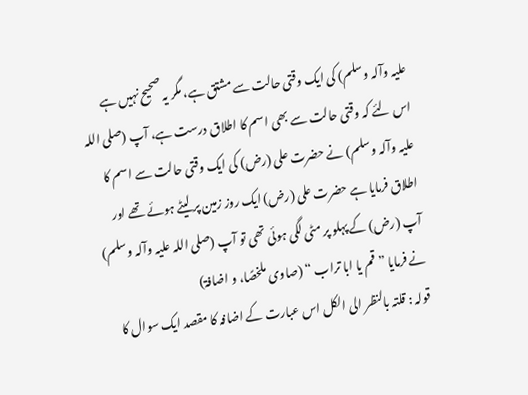علیہ وآلہ وسلم) کی ایک وقتی حالت سے مشتق ہے، مگر یہ صحیح نہیں ہے اس لئے کہ وقتی حالت سے بھی اسم کا اطلاق درست ہے، آپ (صلی اللہ علیہ وآلہ وسلم) نے حضرت علی (رض) کی ایک وقتی حالت سے اسم کا اطلاق فرمایا ہے حضرت علی (رض) ایک روز زمین پر لیٹے ہوئے تھے اور آپ (رض) کے پہلو پر مٹی لگی ہوئی تھی تو آپ (صلی اللہ علیہ وآلہ وسلم) نے فرمایا ” قم یا ابا تراب “ (صاوی ملخصًا، و اضافۃ)
قولہ : قلتہ بالنظر الی الکل اس عبارت کے اضافہ کا مقصد ایک سوال کا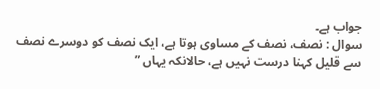جواب ہے۔
سوال : نصف، نصف کے مساوی ہوتا ہے، ایک نصف کو دوسرے نصف سے قلیل کہنا درست نہیں ہے، حالانکہ یہاں ”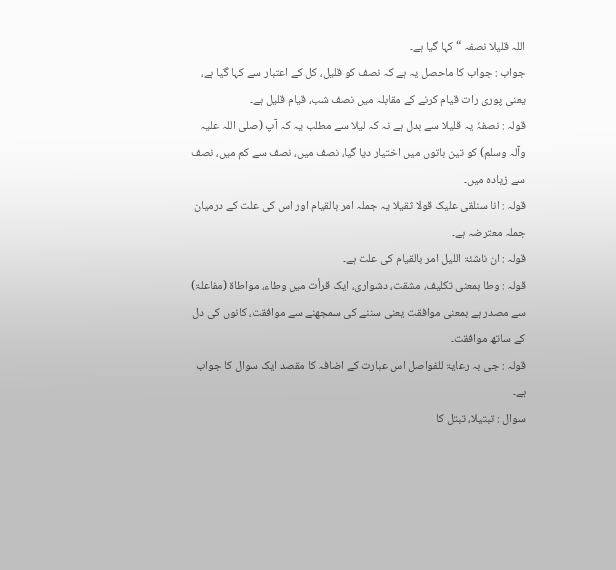اللہ قلیلا نصفہ “ کہا گیا ہے۔
جواب : جواب کا ماحصل یہ ہے کہ نصف کو قلیل، کل کے اعتبار سے کہا گیا ہے، یعنی پوری رات قیام کرنے کے مقابلہ میں نصف شب، قیام قلیل ہے۔
قولہ : نصفہٗ یہ قلیلا سے بدل ہے نہ کہ لیلا سے مطلب یہ کہ آپ (صلی اللہ علیہ وآلہ وسلم) کو تین باتوں میں اختیار دیا گیا، نصف میں، نصف سے کم میں، نصف سے زیادہ میں۔
قولہ : انا سنلقی علیک قولا ثقیلا یہ جملہ امر بالقیام اور اس کی علت کے درمیان جملہ معترضہ ہے۔
قولہ : ان ناشئۃ اللیل امر بالقیام کی علت ہے۔
قولہ : وطا بمعنی تکلیف، مشقت، دشواری، ایک قرأت میں وطاء، مواطاۃ (مفاعلۃ) سے مصدر ہے بمعنی موافقت یعنی سننے کی سمجھنے سے موافقت، کانوں کی دل کے ساتھ موافقت۔
قولہ : جی بہ رعایۃ للفواصل اس عبارت کے اضافہ کا مقصد ایک سوال کا جواب ہے۔
سوال : تبتیلا، تبتل کا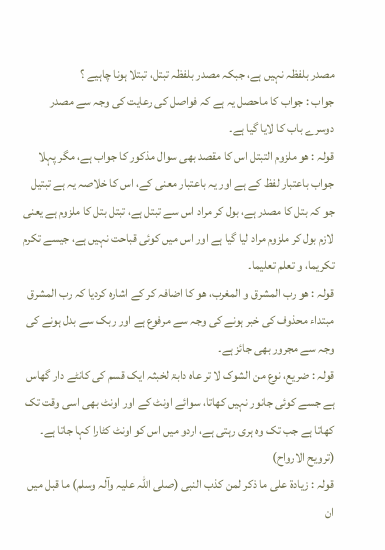مصدر بلفظہ نہیں ہے، جبکہ مصدر بلفظہ تبتل، تبتلا ہونا چاہیے ؟
جواب : جواب کا ماحصل یہ ہے کہ فواصل کی رعایت کی وجہ سے مصدر دوسرے باب کا لایا گیا ہے۔
قولہ : ھو ملزوم التبتل اس کا مقصد بھی سوال مذکور کا جواب ہے، مگر پہلا جواب باعتبار لفظ کے ہے اور یہ باعتبار معنی کے، اس کا خلاصہ یہ ہے تبتیل جو کہ بتل کا مصدر ہے، بول کر مراد اس سے تبتل ہے، تبتل بتل کا ملزوم ہے یعنی لازم بول کر ملزوم مراد لیا گیا ہے اور اس میں کوئی قباحت نہیں ہے، جیسے تکرم تکریما، و تعلم تعلیما۔
قولہ : ھو رب المشرق و المغرب، ھو کا اضافہ کر کے اشارہ کردیا کہ رب المشرق مبتداء محذوف کی خبر ہونے کی وجہ سے مرفوع ہے اور ربک سے بدل ہونے کی وجہ سے مجرور بھی جائز ہے۔
قولہ : ضریع، نوع من الشوک لا تر عاہ دابۃ لخبثہ ایک قسم کی کانٹے دار گھاس ہے جسے کوئی جانور نہیں کھاتا، سوائے اونٹ کے اور اونٹ بھی اسی وقت تک کھاتا ہے جب تک وہ ہری رہتی ہے، اردو میں اس کو اونٹ کٹارا کہا جاتا ہے۔ (ترویح الارواح)
قولہ : زیادۃ علی ما ذکر لمن کذب النبی (صلی اللہ علیہ وآلہ وسلم) ما قبل میں ان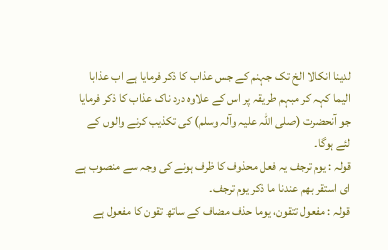لدینا انکالا الخ تک جہنم کے جس عذاب کا ذکر فرمایا ہے اب عذابا الیما کہہ کر مبہم طریقہ پر اس کے علاوہ درد ناک عذاب کا ذکر فرمایا جو آنحضرت (صلی اللہ علیہ وآلہ وسلم) کی تکذیب کرنے والوں کے لئے ہوگا۔
قولہ : یوم ترجف یہ فعل محذوف کا ظرف ہونے کی وجہ سے منصوب ہے ای استقر بھم عندنا ما ذکر یوم ترجف۔
قولہ : مفعول تتقون، یوما حذف مضاف کے ساتھ تقون کا مفعول ہے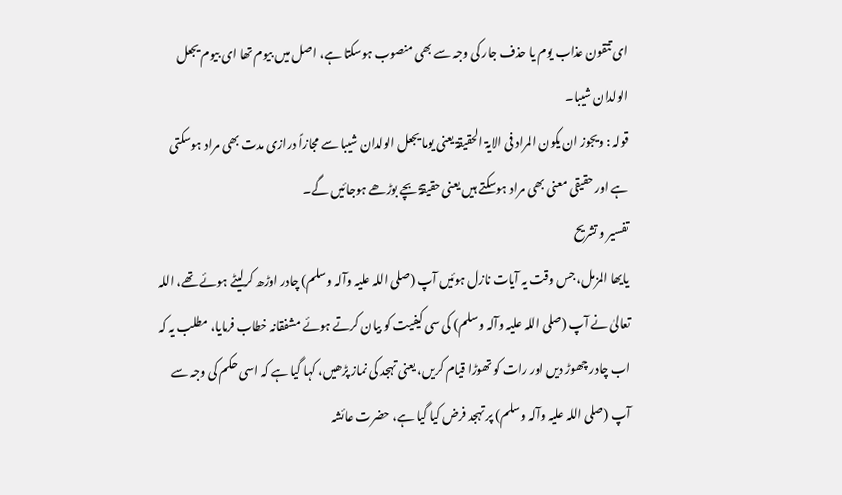ای تتقون عذاب یوم یا حذف جار کی وجہ سے بھی منصوب ہوسکتا ہے، اصل میں بیوم تھا ای بیوم یجعل الولدان شیبا۔
قولہ : ویجوز ان یکون المراد فی الایۃ الحقیقۃ یعنی یوما یجعل الولدان شیبا سے مجازاً درازی مدت بھی مراد ہوسکتی ہے اور حقیقی معنی بھی مراد ہوسکتے ہیں یعنی حقیقۃً بچے بوڑھے ہوجائیں گے۔
تفسیر و تشریح
یایھا المزمل، جس وقت یہ آیات نازل ہوئیں آپ (صلی اللہ علیہ وآلہ وسلم) چادر اوڑھ کرلیٹے ہوئے تھے، اللہ تعالیٰ نے آپ (صلی اللہ علیہ وآلہ وسلم) کی سی کیفیت کو بیان کرتے ہوئے مشفقانہ خطاب فرمایا، مطلب یہ کہ اب چادر چھوڑ دیں اور رات کو تھوڑا قیام کریں، یعنی تہجد کی نماز پڑھیں، کہا گیا ہے کہ اسی حکم کی وجہ سے آپ (صلی اللہ علیہ وآلہ وسلم) پر تہجد فرض کیا گیا ہے، حضرت عائشہ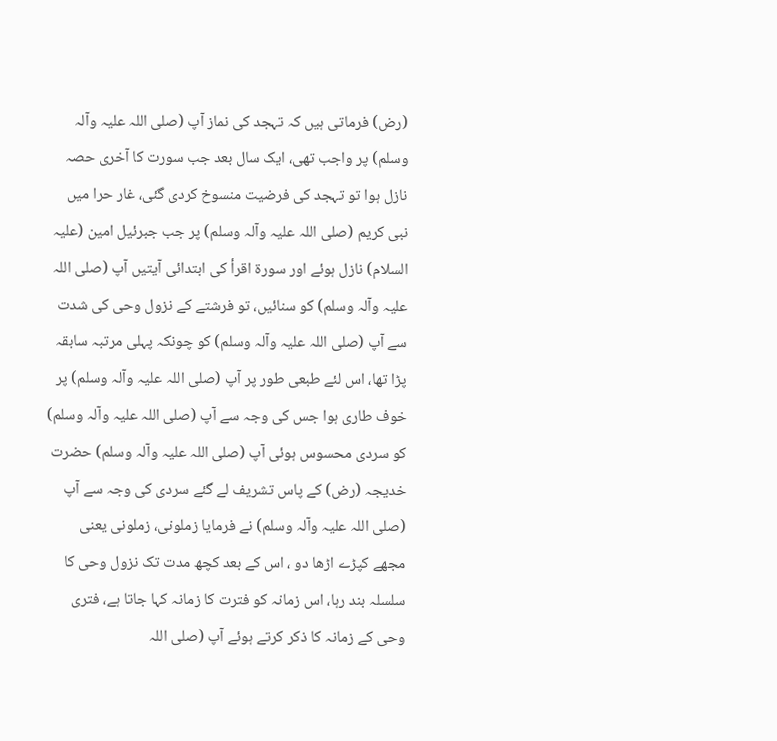(رض) فرماتی ہیں کہ تہجد کی نماز آپ (صلی اللہ علیہ وآلہ وسلم) پر واجب تھی، ایک سال بعد جب سورت کا آخری حصہ نازل ہوا تو تہجد کی فرضیت منسوخ کردی گئی، غار حرا میں نبی کریم (صلی اللہ علیہ وآلہ وسلم) پر جب جبرئیل امین (علیہ السلام) نازل ہوئے اور سورة اقرأ کی ابتدائی آیتیں آپ (صلی اللہ علیہ وآلہ وسلم) کو سنائیں، تو فرشتے کے نزول وحی کی شدت سے آپ (صلی اللہ علیہ وآلہ وسلم) کو چونکہ پہلی مرتبہ سابقہ پڑا تھا، اس لئے طبعی طور پر آپ (صلی اللہ علیہ وآلہ وسلم) پر خوف طاری ہوا جس کی وجہ سے آپ (صلی اللہ علیہ وآلہ وسلم) کو سردی محسوس ہوئی آپ (صلی اللہ علیہ وآلہ وسلم) حضرت خدیجہ (رض) کے پاس تشریف لے گئے سردی کی وجہ سے آپ (صلی اللہ علیہ وآلہ وسلم) نے فرمایا زملونی، زملونی یعنی مجھے کپڑے اڑھا دو ، اس کے بعد کچھ مدت تک نزول وحی کا سلسلہ بند رہا، اس زمانہ کو فترت کا زمانہ کہا جاتا ہے، فتری وحی کے زمانہ کا ذکر کرتے ہوئے آپ (صلی اللہ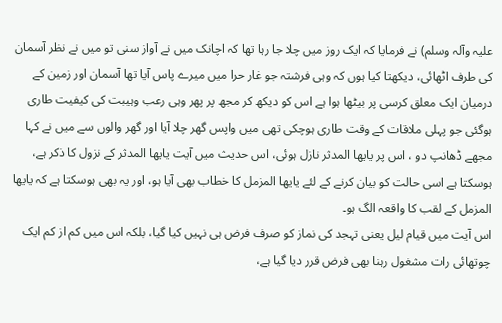علیہ وآلہ وسلم) نے فرمایا کہ ایک روز میں چلا جا رہا تھا کہ اچانک میں نے آواز سنی تو میں نے نظر آسمان کی طرف اٹھائی، دیکھتا کیا ہوں کہ وہی فرشتہ جو غار حرا میں میرے پاس آیا تھا آسمان اور زمین کے درمیان ایک معلق کرسی پر بیٹھا ہوا ہے اس کو دیکھ کر مجھ پر پھر وہی رعب وہیبت کی کیفیت طاری ہوگئی جو پہلی ملاقات کے وقت طاری ہوچکی تھی میں واپس گھر چلا آیا اور گھر والوں سے میں نے کہا مجھے ڈھانپ دو ، اس پر یایھا المدثر نازل ہوئی، اس حدیث میں آیت یایھا المدثر کے نزول کا ذکر ہے، ہوسکتا ہے اسی حالت کو بیان کرنے کے لئے یایھا المزمل کا خطاب بھی آیا ہو، اور یہ بھی ہوسکتا ہے کہ یایھا المزمل کے لقب کا واقعہ الگ ہو۔
اس آیت میں قیام لیل یعنی تہجد کی نماز کو صرف فرض ہی نہیں کیا گیا، بلکہ اس میں کم از کم ایک چوتھائی رات مشغول رہنا بھی فرض قرر دیا گیا ہے،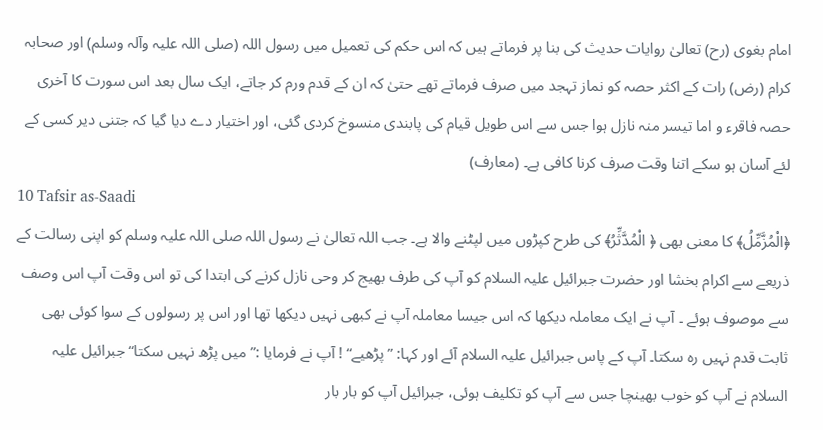امام بغوی (رح) تعالیٰ روایات حدیث کی بنا پر فرماتے ہیں کہ اس حکم کی تعمیل میں رسول اللہ (صلی اللہ علیہ وآلہ وسلم) اور صحابہ کرام (رض) رات کے اکثر حصہ کو نماز تہجد میں صرف فرماتے تھے حتیٰ کہ ان کے قدم ورم کر جاتے، ایک سال بعد اس سورت کا آخری حصہ فاقرء و اما تیسر منہ نازل ہوا جس سے اس طویل قیام کی پابندی منسوخ کردی گئی، اور اختیار دے دیا گیا کہ جتنی دیر کسی کے لئے آسان ہو سکے اتنا وقت صرف کرنا کافی ہے۔ (معارف)
10 Tafsir as-Saadi
﴿الْمُزَّمِّلُ﴾ کا معنی بھی ﴿ الْمُدَّثِّرُ﴾ کی طرح کپڑوں میں لپٹنے والا ہے۔ جب اللہ تعالیٰ نے رسول اللہ صلی اللہ علیہ وسلم کو اپنی رسالت کے ذریعے سے اکرام بخشا اور حضرت جبرائیل علیہ السلام کو آپ کی طرف بھیج کر وحی نازل کرنے کی ابتدا کی تو اس وقت آپ اس وصف سے موصوف ہوئے ۔ آپ نے ایک معاملہ دیکھا کہ اس جیسا معاملہ آپ نے کبھی نہیں دیکھا تھا اور اس پر رسولوں کے سوا کوئی بھی ثابت قدم نہیں رہ سکتا۔ آپ کے پاس جبرائیل علیہ السلام آئے اور کہا: ” پڑھیے“ ! آپ نے فرمایا :”میں پڑھ نہیں سکتا“ جبرائیل علیہ السلام نے آپ کو خوب بھینچا جس سے آپ کو تکلیف ہوئی، جبرائیل آپ کو بار بار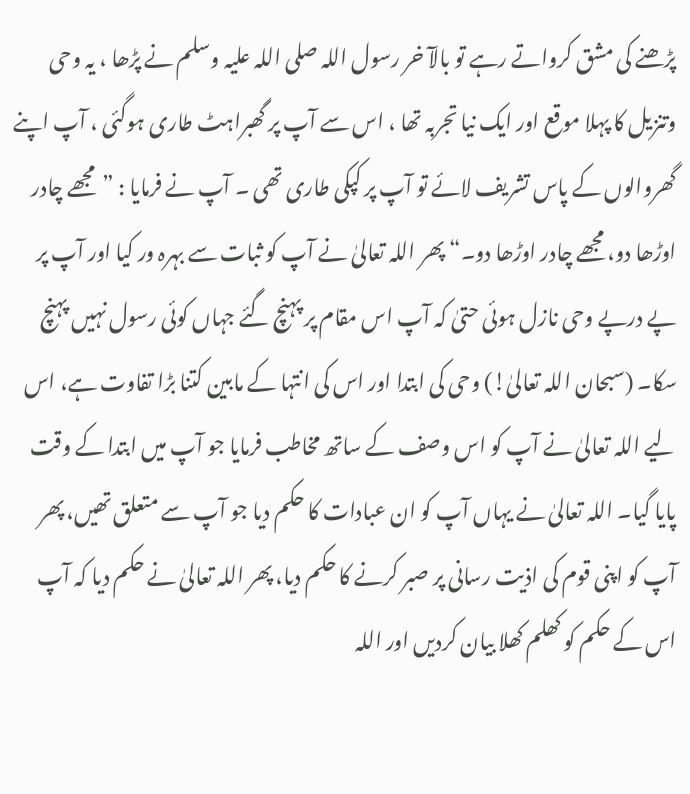پڑھنے کی مشق کرواتے رہے تو بالآ خر رسول اللہ صلی اللہ علیہ وسلم نے پڑھا ، یہ وحی وتنزیل کا پہلا موقع اور ایک نیا تجربہ تھا ، اس سے آپ پر گھبراہٹ طاری ہوگئی ، آپ اپنے گھروالوں کے پاس تشریف لائے تو آپ پر کپکی طاری تھی ۔ آپ نے فرمایا : ”مجھے چادر اوڑھا دو، مجھے چادر اوڑھا دو۔“ پھر اللہ تعالیٰ نے آپ کو ثبات سے بہرہ ور کیا اور آپ پر پے درپے وحی نازل ہوئی حتیٰ کہ آپ اس مقام پر پہنچ گئے جہاں کوئی رسول نہیں پہنچ سکا۔ (سبحان اللہ تعالیٰ!) وحی کی ابتدا اور اس کی انتہا کے مابین کتنا بڑا تفاوت ہے، اس لیے اللہ تعالیٰ نے آپ کو اس وصف کے ساتھ مخاطب فرمایا جو آپ میں ابتدا کے وقت پایا گیا۔ اللہ تعالیٰ نے یہاں آپ کو ان عبادات کا حکم دیا جو آپ سے متعلق تھیں، پھر آپ کو اپنی قوم کی اذیت رسانی پر صبر کرنے کا حکم دیا، پھر اللہ تعالیٰ نے حکم دیا کہ آپ اس کے حکم کو کھلم کھلا بیان کردیں اور اللہ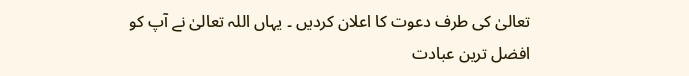تعالیٰ کی طرف دعوت کا اعلان کردیں ۔ یہاں اللہ تعالیٰ نے آپ کو افضل ترین عبادت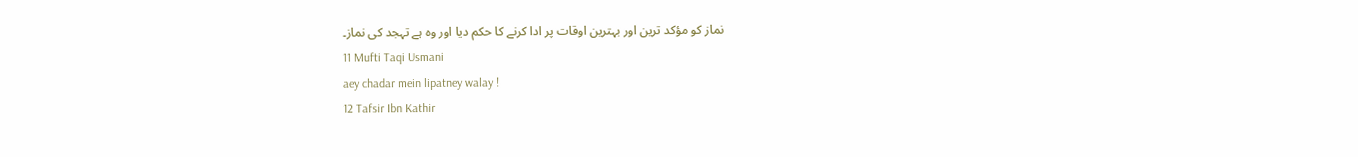نماز کو مؤکد ترین اور بہترین اوقات پر ادا کرنے کا حکم دیا اور وہ ہے تہجد کی نماز۔
11 Mufti Taqi Usmani
aey chadar mein lipatney walay !
12 Tafsir Ibn Kathir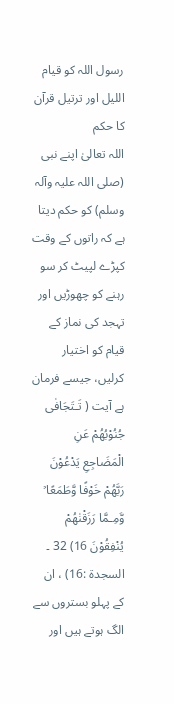رسول اللہ کو قیام اللیل اور ترتیل قرآن کا حکم
اللہ تعالیٰ اپنے نبی (صلی اللہ علیہ وآلہ وسلم) کو حکم دیتا ہے کہ راتوں کے وقت کپڑے لپیٹ کر سو رہنے کو چھوڑیں اور تہجد کی نماز کے قیام کو اختیار کرلیں، جیسے فرمان ہے آیت ( تَـتَجَافٰى جُنُوْبُهُمْ عَنِ الْمَضَاجِعِ يَدْعُوْنَ رَبَّهُمْ خَوْفًا وَّطَمَعًا ۡ وَّمِـمَّا رَزَقْنٰهُمْ يُنْفِقُوْنَ 16) 32 ۔ السجدة :16) ، ان کے پہلو بستروں سے الگ ہوتے ہیں اور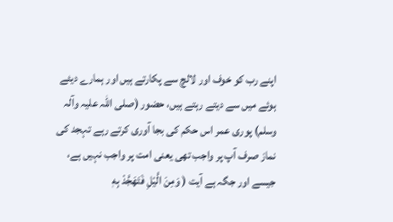اپنے رب کو خوف اور لالچ سے پکارتے ہیں اور ہمارے دیئے ہوئے میں سے دیتے رہتے ہیں، حضور (صلی اللہ علیہ وآلہ وسلم) پوری عمر اس حکم کی بجا آوری کرتے رہے تہجد کی نماز صرف آپ پر واجب تھی یعنی امت پر واجب نہیں ہے، جیسے اور جگہ ہے آیت ( وَمِنَ الَّيْلِ فَتَهَجَّدْ بِهٖ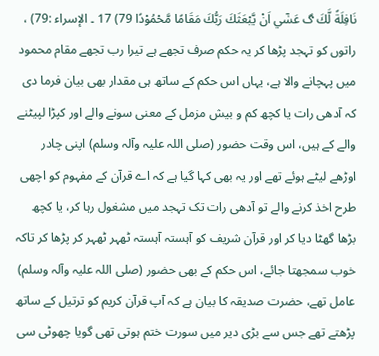نَافِلَةً لَّكَ ڰ عَسٰٓي اَنْ يَّبْعَثَكَ رَبُّكَ مَقَامًا مَّحْمُوْدًا 79) 17 ۔ الإسراء :79) ، راتوں کو تہجد پڑھا کر یہ حکم صرف تجھے ہے تیرا رب تجھے مقام محمود میں پہچانے والا ہے، یہاں اس حکم کے ساتھ ہی مقدار بھی بیان فرما دی کہ آدھی رات یا کچھ کم و بیش مزمل کے معنی سونے والے اور کپڑا لپیٹنے والے کے ہیں، اس وقت حضور (صلی اللہ علیہ وآلہ وسلم) اپنی چادر اوڑھے لیٹے ہوئے تھے اور یہ بھی کہا گیا ہے کہ اے قرآن کے مفہوم کو اچھی طرح اخذ کرنے والے تو آدھی رات تک تہجد میں مشغول رہا کر، یا کچھ بڑھا گھٹا دیا کر اور قرآن شریف کو آہستہ آہستہ ٹھہر ٹھہر کر پڑھا کر تاکہ خوب سمجھتا جائے، اس حکم کے بھی حضور (صلی اللہ علیہ وآلہ وسلم) عامل تھے، حضرت صدیقہ کا بیان ہے کہ آپ قرآن کریم کو ترتیل کے ساتھ پڑھتے تھے جس سے بڑی دیر میں سورت ختم ہوتی تھی گویا چھوٹی سی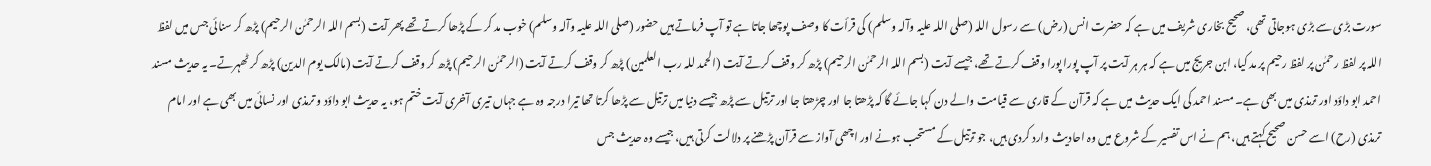سورت بڑی سے بڑی ہوجاتی تھی، صحیح بخاری شریف میں ہے کہ حضرت انس (رض) سے رسول اللہ (صلی اللہ علیہ وآلہ وسلم) کی قرأت کا وصف پوچھا جاتا ہے تو آپ فرماتے ہیں حضور (صلی اللہ علیہ وآلہ وسلم) خوب مد کر کے پڑھا کرتے تھے پھر آیت (بسم اللہ الرحمٰن الرحیم) پڑھ کر سنائی جس میں لفظ اللہ پر لفظ رحمٰن پر لفظ رحیم پر مد کیا، ابن جریج میں ہے کہ ہر ہر آیت پر آپ پورا پورا وقف کرتے تھے، جیسے آیت (بسم اللہ الرحمٰن الرحیم) پڑھ کر وقف کرتے آیت (الحمد للہ رب العلمین) پڑھ کر وقف کرتے آیت (الرحمٰن الرحیم) پڑھ کر وقف کرتے آیت (مالک یوم الدین) پڑھ کر ٹھہرتے۔ یہ حدیث مسند احمد ابو داؤد اور ترمذی میں بھی ہے۔ مسند احمد کی ایک حدیث میں ہے کہ قرآن کے قاری سے قیامت والے دن کہا جائے گا کہ پڑھتا جا اور چڑھتا جا اور ترتیل سے پڑھ جیسے دنیا میں ترتیل سے پڑھا کرتا تھا تیرا درجہ وہ ہے جہاں تیری آخری آیت ختم ہو، یہ حدیث ابو داؤد و ترمذی اور نسائی میں بھی ہے اور امام ترمذی (رح) اسے حسن صحیح کہتے ہیں، ہم نے اس تفسیر کے شروع میں وہ احادیث وارد کردی ہیں، جو ترتیل کے مستحب ہونے اور اچھی آواز سے قرآن پڑھنے پر دلالت کرتی ہیں، جیسے وہ حدیث جس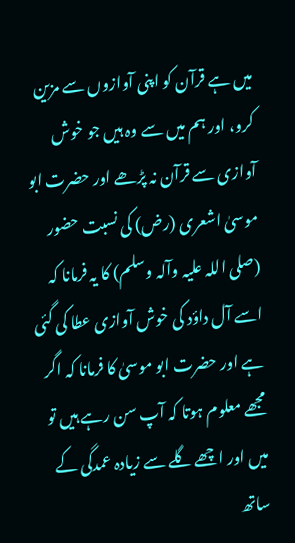میں ہے قرآن کو اپنی آوازوں سے مزین کرو، اور ہم میں سے وہ ہیں جو خوش آوازی سے قرآن نہ پڑھے اور حضرت ابو موسیٰ اشعری (رض) کی نسبت حضور (صلی اللہ علیہ وآلہ وسلم) کا یہ فرمانا کہ اسے آل داؤد کی خوش آوازی عطا کی گئی ہے اور حضرت ابو موسیٰ کا فرمانا کہ اگر مجھے معلوم ہوتا کہ آپ سن رہے ہیں تو میں اور اچھے گلے سے زیادہ عمدگی کے ساتھ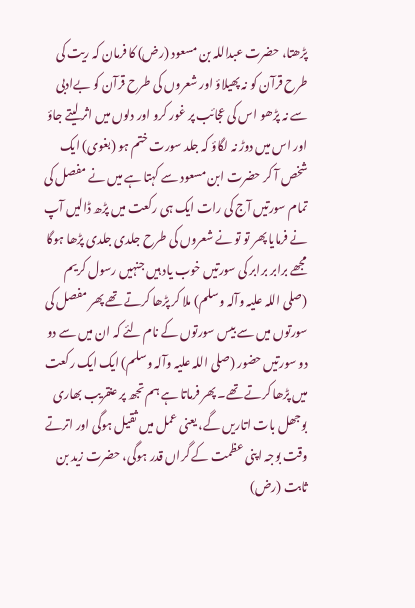پڑھتا، حضرت عبداللہ بن مسعود (رض) کا فرمان کہ ریت کی طرح قرآن کو نہ پھیلاؤ اور شعروں کی طرح قرآن کو بےادبی سے نہ پڑھو اس کی عجائب پر غور کرو اور دلوں میں اثر لیتے جاؤ اور اس میں دوڑ نہ لگاؤ کہ جلد سورت ختم ہو (بغوی) ایک شخص آ کر حضرت ابن مسعود سے کہتا ہے میں نے مفصل کی تمام سورتیں آج کی رات ایک ہی رکعت میں پڑھ ڈالیں آپ نے فرمایا پھر تو تو نے شعروں کی طرح جلدی جلدی پڑھا ہوگا مجھے برابر برابر کی سورتیں خوب یاد ہیں جنہیں رسول کریم (صلی اللہ علیہ وآلہ وسلم) ملا کر پڑھا کرتے تھے پھر مفصل کی سورتوں میں سے بیس سورتوں کے نام لئے کہ ان میں سے دو دو سورتیں حضور (صلی اللہ علیہ وآلہ وسلم) ایک ایک رکعت میں پڑھا کرتے تھے۔ پھر فرماتا ہے ہم تجھ پر عنقریب بھاری بوجھل بات اتاریں گے، یعنی عمل میں ثقیل ہوگی اور اترتے وقت بوجہ اپنی عظمت کے گراں قدر ہوگی، حضرت زید بن ثابت (رض)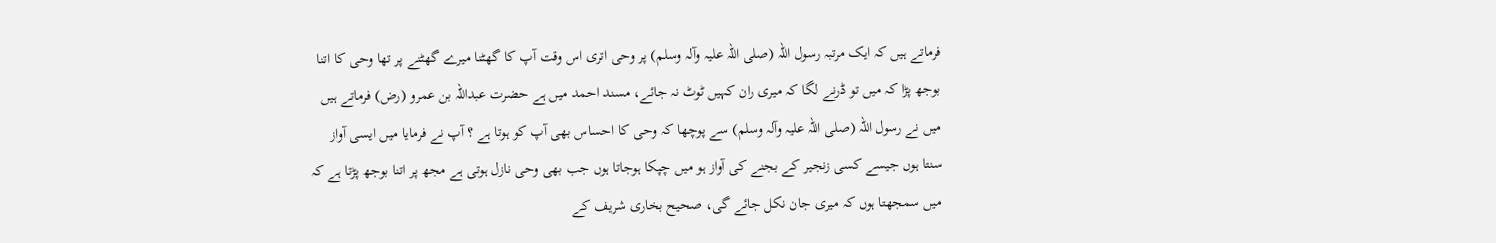فرماتے ہیں کہ ایک مرتبہ رسول اللہ (صلی اللہ علیہ وآلہ وسلم) پر وحی اتری اس وقت آپ کا گھٹنا میرے گھٹنے پر تھا وحی کا اتنا بوجھ پڑا کہ میں تو ڈرنے لگا کہ میری ران کہیں ٹوٹ نہ جائے، مسند احمد میں ہے حضرت عبداللہ بن عمرو (رض) فرماتے ہیں میں نے رسول اللہ (صلی اللہ علیہ وآلہ وسلم) سے پوچھا کہ وحی کا احساس بھی آپ کو ہوتا ہے ؟ آپ نے فرمایا میں ایسی آواز سنتا ہوں جیسے کسی زنجیر کے بجنے کی آواز ہو میں چپکا ہوجاتا ہوں جب بھی وحی نازل ہوتی ہے مجھ پر اتنا بوجھ پڑتا ہے کہ میں سمجھتا ہوں کہ میری جان نکل جائے گی، صحیح بخاری شریف کے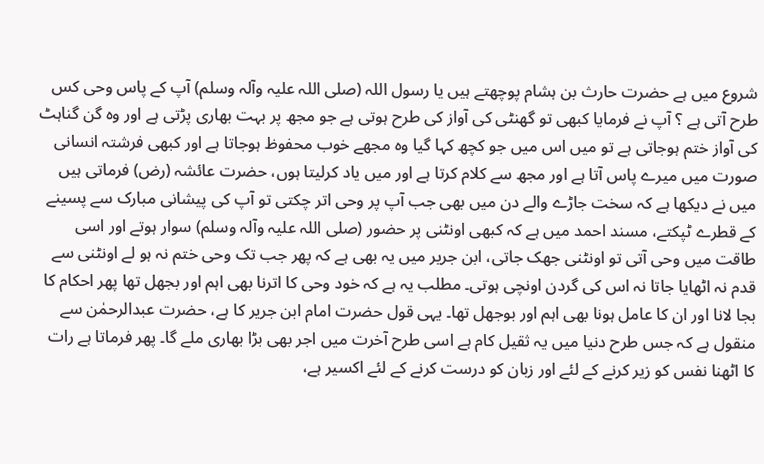شروع میں ہے حضرت حارث بن ہشام پوچھتے ہیں یا رسول اللہ (صلی اللہ علیہ وآلہ وسلم) آپ کے پاس وحی کس طرح آتی ہے ؟ آپ نے فرمایا کبھی تو گھنٹی کی آواز کی طرح ہوتی ہے جو مجھ پر بہت بھاری پڑتی ہے اور وہ گن گناہٹ کی آواز ختم ہوجاتی ہے تو میں اس میں جو کچھ کہا گیا وہ مجھے خوب محفوظ ہوجاتا ہے اور کبھی فرشتہ انسانی صورت میں میرے پاس آتا ہے اور مجھ سے کلام کرتا ہے اور میں یاد کرلیتا ہوں، حضرت عائشہ (رض) فرماتی ہیں میں نے دیکھا ہے کہ سخت جاڑے والے دن میں بھی جب آپ پر وحی اتر چکتی تو آپ کی پیشانی مبارک سے پسینے کے قطرے ٹپکتے، مسند احمد میں ہے کہ کبھی اونٹنی پر حضور (صلی اللہ علیہ وآلہ وسلم) سوار ہوتے اور اسی طاقت میں وحی آتی تو اونٹنی جھک جاتی، ابن جریر میں یہ بھی ہے کہ پھر جب تک وحی ختم نہ ہو لے اونٹنی سے قدم نہ اٹھایا جاتا نہ اس کی گردن اونچی ہوتی۔ مطلب یہ ہے کہ خود وحی کا اترنا بھی اہم اور بجھل تھا پھر احکام کا بجا لانا اور ان کا عامل ہونا بھی اہم اور بوجھل تھا۔ یہی قول حضرت امام ابن جریر کا ہے، حضرت عبدالرحمٰن سے منقول ہے کہ جس طرح دنیا میں یہ ثقیل کام ہے اسی طرح آخرت میں اجر بھی بڑا بھاری ملے گا۔ پھر فرماتا ہے رات کا اٹھنا نفس کو زیر کرنے کے لئے اور زبان کو درست کرنے کے لئے اکسیر ہے،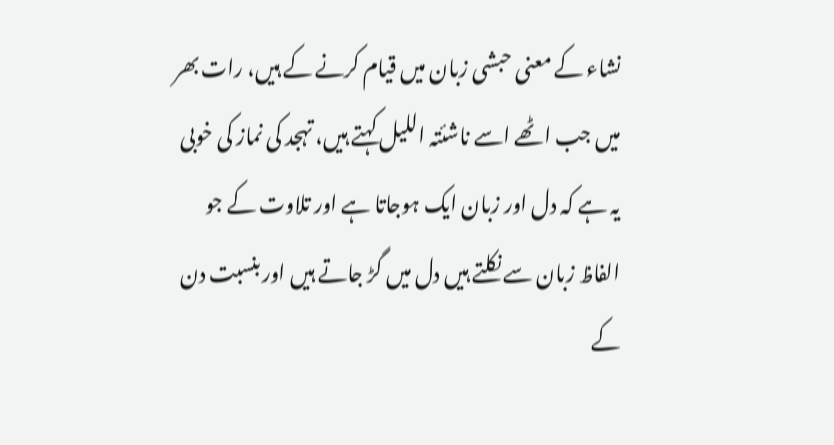نشاء کے معنی حبشی زبان میں قیام کرنے کے ہیں، رات بھر میں جب اٹھے اسے ناشئتہ اللیل کہتے ہیں، تہجد کی نماز کی خوبی یہ ہے کہ دل اور زبان ایک ہوجاتا ہے اور تلاوت کے جو الفاظ زبان سے نکلتے ہیں دل میں گڑ جاتے ہیں اور بنسبت دن کے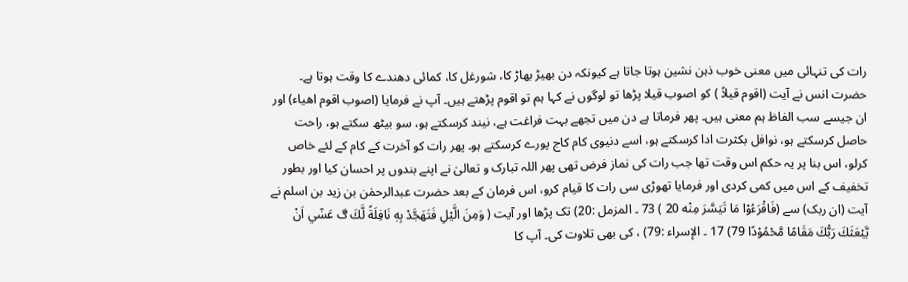رات کی تنہائی میں معنی خوب ذہن نشین ہوتا جاتا ہے کیونکہ دن بھیڑ بھاڑ کا، شورغل کا، کمائی دھندے کا وقت ہوتا ہے۔ حضرت انس نے آیت (اقوم قیلاً ) کو اصوب قیلا پڑھا تو لوگوں نے کہا ہم تو اقوم پڑھتے ہیں۔ آپ نے فرمایا (اصوب اقوم اھیاء) اور ان جیسے سب الفاظ ہم معنی ہیں۔ پھر فرماتا ہے دن میں تجھے بہت فراغت ہے، نیند کرسکتے ہو، سو بیٹھ سکتے ہو، راحت حاصل کرسکتے ہو، نوافل بکثرت ادا کرسکتے ہو، اسے دنیوی کام کاج پورے کرسکتے ہو۔ پھر رات کو آخرت کے کام کے لئے خاص کرلو، اس بنا پر یہ حکم اس وقت تھا جب رات کی نماز فرض تھی پھر اللہ تبارک و تعالیٰ نے اپنے بندوں پر احسان کیا اور بطور تخفیف کے اس میں کمی کردی اور فرمایا تھوڑی سی رات کا قیام کرو، اس فرمان کے بعد حضرت عبدالرحمٰن بن زید بن اسلم نے آیت (ان ربک) سے (فَاقْرَءُوْا مَا تَيَسَّرَ مِنْه 20 ) 73 ۔ المزمل :20) تک پڑھا اور آیت ( وَمِنَ الَّيْلِ فَتَهَجَّدْ بِهٖ نَافِلَةً لَّكَ ڰ عَسٰٓي اَنْ يَّبْعَثَكَ رَبُّكَ مَقَامًا مَّحْمُوْدًا 79) 17 ۔ الإسراء :79) ، کی بھی تلاوت کی۔ آپ کا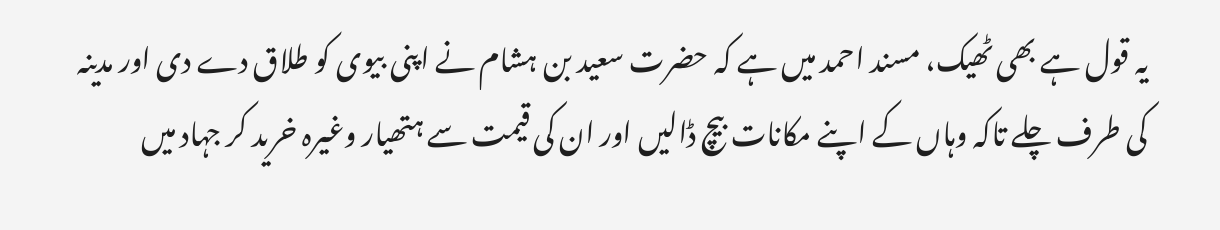یہ قول ہے بھی ٹھیک، مسند احمد میں ہے کہ حضرت سعید بن ہشام نے اپنی بیوی کو طلاق دے دی اور مدینہ کی طرف چلے تاکہ وہاں کے اپنے مکانات بیچ ڈالیں اور ان کی قیمت سے ہتھیار وغیرہ خرید کر جہاد میں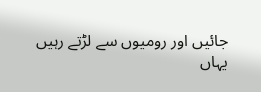جائیں اور رومیوں سے لڑتے رہیں یہاں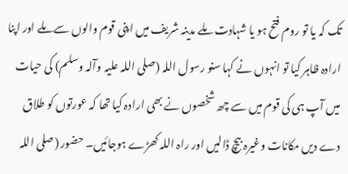تک کہ یا تو روم فتح ہو یا شہادت ملے مدینہ شریف میں اپنی قوم والوں سے ملے اور اپنا ارادہ ظاہر کیا تو انہوں نے کہا سنو رسول اللہ (صلی اللہ علیہ وآلہ وسلم) کی حیات میں آپ ہی کی قوم میں سے چھ شخصوں نے بھی ارادہ کیا تھا کہ عورتوں کو طلاق دے دیں مکانات وغیرہ بیچ ڈالیں اور راہ اللہ کھڑے ہوجائیں۔ حضور (صلی اللہ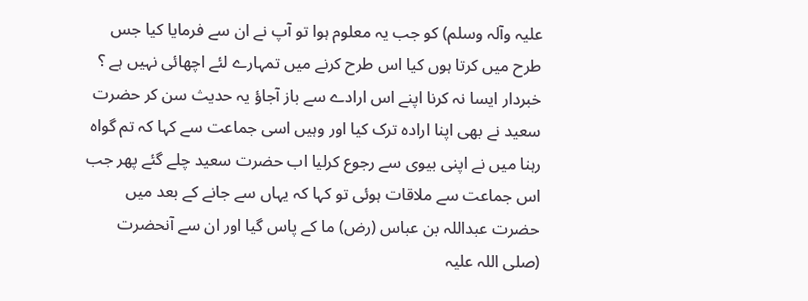علیہ وآلہ وسلم) کو جب یہ معلوم ہوا تو آپ نے ان سے فرمایا کیا جس طرح میں کرتا ہوں کیا اس طرح کرنے میں تمہارے لئے اچھائی نہیں ہے ؟ خبردار ایسا نہ کرنا اپنے اس ارادے سے باز آجاؤ یہ حدیث سن کر حضرت سعید نے بھی اپنا ارادہ ترک کیا اور وہیں اسی جماعت سے کہا کہ تم گواہ رہنا میں نے اپنی بیوی سے رجوع کرلیا اب حضرت سعید چلے گئے پھر جب اس جماعت سے ملاقات ہوئی تو کہا کہ یہاں سے جانے کے بعد میں حضرت عبداللہ بن عباس (رض) ما کے پاس گیا اور ان سے آنحضرت (صلی اللہ علیہ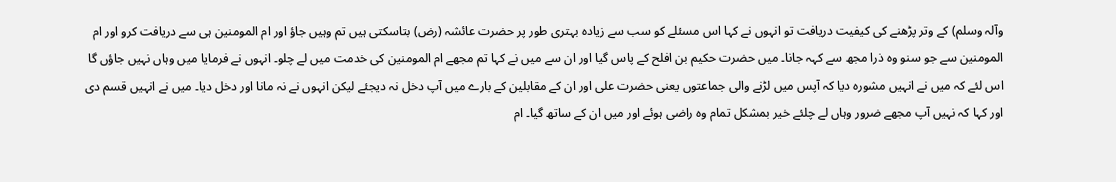وآلہ وسلم) کے وتر پڑھنے کی کیفیت دریافت تو انہوں نے کہا اس مسئلے کو سب سے زیادہ بہتری طور پر حضرت عائشہ (رض) بتاسکتی ہیں تم وہیں جاؤ اور ام المومنین ہی سے دریافت کرو اور ام المومنین سے جو سنو وہ ذرا مجھ سے کہہ جانا۔ میں حضرت حکیم بن افلح کے پاس گیا اور ان سے میں نے کہا تم مجھے ام المومنین کی خدمت میں لے چلو۔ انہوں نے فرمایا میں وہاں نہیں جاؤں گا اس لئے کہ میں نے انہیں مشورہ دیا کہ آپس میں لڑنے والی جماعتوں یعنی حضرت علی اور ان کے مقابلین کے بارے میں آپ دخل نہ دیجئے لیکن انہوں نے نہ مانا اور دخل دیا۔ میں نے انہیں قسم دی اور کہا کہ نہیں آپ مجھے ضرور وہاں لے چلئے خیر بمشکل تمام وہ راضی ہوئے اور میں ان کے ساتھ گیا۔ ام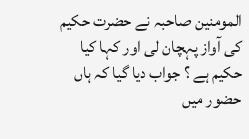المومنین صاحبہ نے حضرت حکیم کی آواز پہچان لی اور کہا کیا حکیم ہے ؟ جواب دیا گیا کہ ہاں حضور میں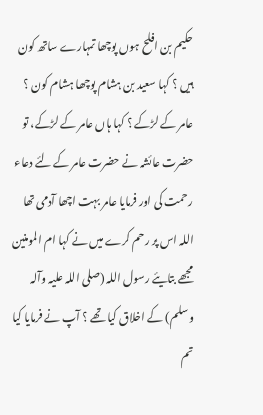حکیم بن افلح ہوں پوچھا تمہارے ساتھ کون ہیں ؟ کہا سعید بن ہشام پوچھا ہشام کون ؟ عامر کے لڑکے ؟ کہا ہاں عامر کے لڑکے، تو حضرت عائشہ نے حضرت عامر کے لئے دعاء رحمت کی اور فرمایا عامر بہت اچھا آدمی تھا اللہ اس پر رحم کرے میں نے کہا ام المومنین مجھے بتایئے رسول اللہ (صلی اللہ علیہ وآلہ وسلم) کے اخلاق کیا تھے ؟ آپ نے فرمایا کیا تم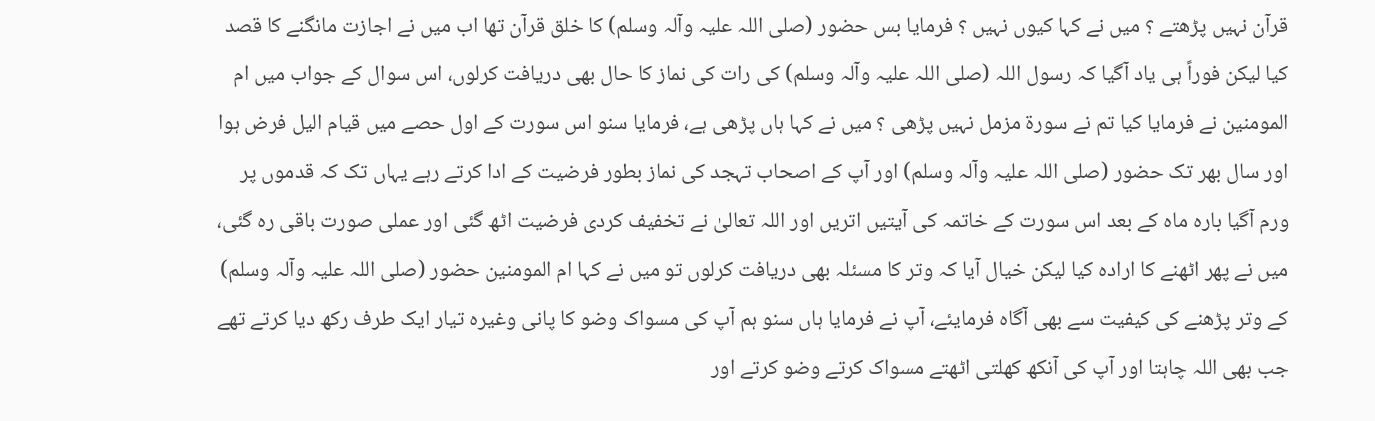قرآن نہیں پڑھتے ؟ میں نے کہا کیوں نہیں ؟ فرمایا بس حضور (صلی اللہ علیہ وآلہ وسلم) کا خلق قرآن تھا اب میں نے اجازت مانگنے کا قصد کیا لیکن فوراً ہی یاد آگیا کہ رسول اللہ (صلی اللہ علیہ وآلہ وسلم) کی رات کی نماز کا حال بھی دریافت کرلوں، اس سوال کے جواب میں ام المومنین نے فرمایا کیا تم نے سورة مزمل نہیں پڑھی ؟ میں نے کہا ہاں پڑھی ہے، فرمایا سنو اس سورت کے اول حصے میں قیام الیل فرض ہوا اور سال بھر تک حضور (صلی اللہ علیہ وآلہ وسلم) اور آپ کے اصحاب تہجد کی نماز بطور فرضیت کے ادا کرتے رہے یہاں تک کہ قدموں پر ورم آگیا بارہ ماہ کے بعد اس سورت کے خاتمہ کی آیتیں اتریں اور اللہ تعالیٰ نے تخفیف کردی فرضیت اٹھ گئی اور عملی صورت باقی رہ گئی، میں نے پھر اٹھنے کا ارادہ کیا لیکن خیال آیا کہ وتر کا مسئلہ بھی دریافت کرلوں تو میں نے کہا ام المومنین حضور (صلی اللہ علیہ وآلہ وسلم) کے وتر پڑھنے کی کیفیت سے بھی آگاہ فرمایئے، آپ نے فرمایا ہاں سنو ہم آپ کی مسواک وضو کا پانی وغیرہ تیار ایک طرف رکھ دیا کرتے تھے جب بھی اللہ چاہتا اور آپ کی آنکھ کھلتی اٹھتے مسواک کرتے وضو کرتے اور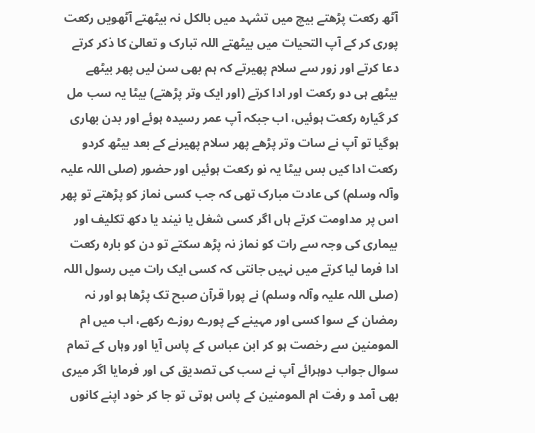آٹھ رکعت پڑھتے بیچ میں تشہد میں بالکل نہ بیٹھتے آٹھویں رکعت پوری کر کے آپ التحیات میں بیٹھتے اللہ تبارک و تعالیٰ کا ذکر کرتے دعا کرتے اور زور سے سلام پھیرتے کہ ہم بھی سن لیں پھر بیٹھے بیٹھے ہی دو رکعت اور ادا کرتے (اور ایک وتر پڑھتے) بیٹا یہ سب مل کر گیارہ رکعت ہوئیں، اب جبکہ آپ عمر رسیدہ ہوئے اور بدن بھاری ہوگیا تو آپ نے سات وتر پڑھے پھر سلام پھیرنے کے بعد بیٹھ کردو رکعت ادا کیں بس بیٹا یہ نو رکعت ہوئیں اور حضور (صلی اللہ علیہ وآلہ وسلم) کی عادت مبارک تھی کہ جب کسی نماز کو پڑھتے تو پھر اس پر مداومت کرتے ہاں اگر کسی شغل یا نیند یا دکھ تکلیف اور بیماری کی وجہ سے رات کو نماز نہ پڑھ سکتے تو دن کو بارہ رکعت ادا فرما لیا کرتے میں نہیں جانتی کہ کسی ایک رات میں رسول اللہ (صلی اللہ علیہ وآلہ وسلم) نے پورا قرآن صبح تک پڑھا ہو اور نہ رمضان کے سوا کسی اور مہینے کے پورے روزے رکھے، اب میں ام المومنین سے رخصت ہو کر ابن عباس کے پاس آیا اور وہاں کے تمام سوال جواب دوہرائے آپ نے سب کی تصدیق کی اور فرمایا اگر میری بھی آمد و رفت ام المومنین کے پاس ہوتی تو جا کر خود اپنے کانوں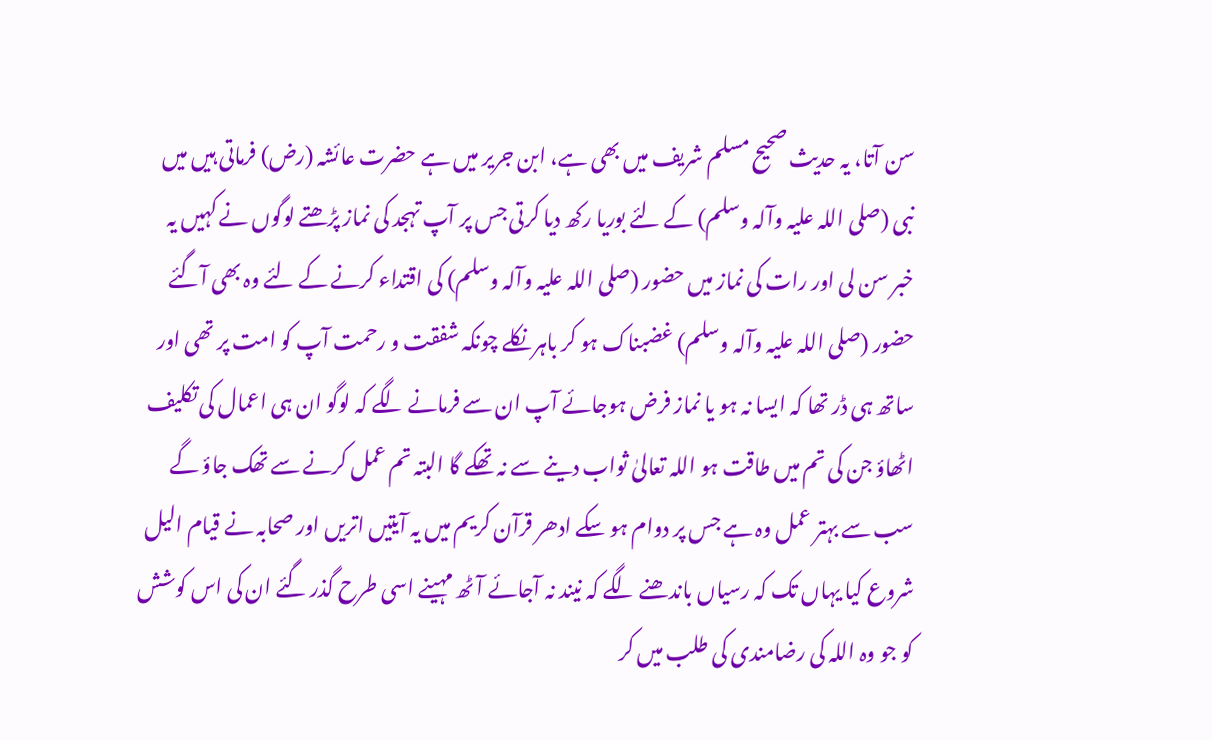سن آتا، یہ حدیث صحیح مسلم شریف میں بھی ہے، ابن جریر میں ہے حضرت عائشہ (رض) فرماتی ہیں میں نبی (صلی اللہ علیہ وآلہ وسلم) کے لئے بوریا رکھ دیا کرتی جس پر آپ تہجد کی نماز پڑھتے لوگوں نے کہیں یہ خبر سن لی اور رات کی نماز میں حضور (صلی اللہ علیہ وآلہ وسلم) کی اقتداء کرنے کے لئے وہ بھی آگئے حضور (صلی اللہ علیہ وآلہ وسلم) غضبناک ہو کر باہر نکلے چونکہ شفقت و رحمت آپ کو امت پر تھی اور ساتھ ہی ڈر تھا کہ ایسا نہ ہو یا نماز فرض ہوجائے آپ ان سے فرمانے لگے کہ لوگو ان ہی اعمال کی تکلیف اٹھاؤ جن کی تم میں طاقت ہو اللہ تعالیٰ ثواب دینے سے نہ تھکے گا البتہ تم عمل کرنے سے تھک جاؤ گے سب سے بہتر عمل وہ ہے جس پر دوام ہو سکے ادھر قرآن کریم میں یہ آیتیں اتریں اور صحابہ نے قیام الیل شروع کیا یہاں تک کہ رسیاں باندھنے لگے کہ نیند نہ آجائے آٹھ مہینے اسی طرح گذر گئے ان کی اس کوشش کو جو وہ اللہ کی رضامندی کی طلب میں کر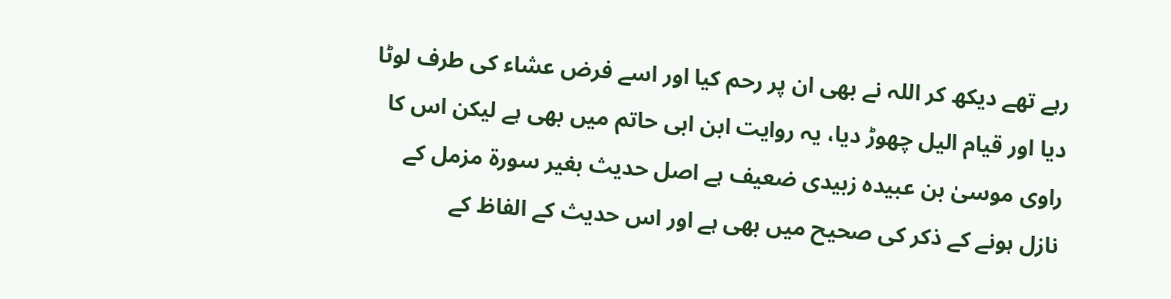رہے تھے دیکھ کر اللہ نے بھی ان پر رحم کیا اور اسے فرض عشاء کی طرف لوٹا دیا اور قیام الیل چھوڑ دیا، یہ روایت ابن ابی حاتم میں بھی ہے لیکن اس کا راوی موسیٰ بن عبیدہ زبیدی ضعیف ہے اصل حدیث بغیر سورة مزمل کے نازل ہونے کے ذکر کی صحیح میں بھی ہے اور اس حدیث کے الفاظ کے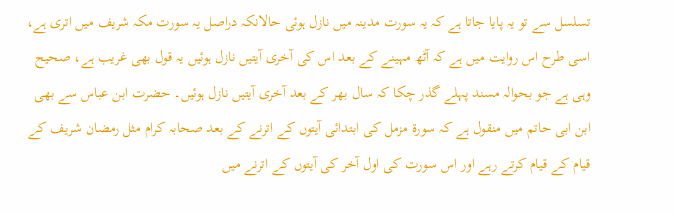تسلسل سے تو یہ پایا جاتا ہے کہ یہ سورت مدینہ میں نازل ہوئی حالانکہ دراصل یہ سورت مکہ شریف میں اتری ہے، اسی طرح اس روایت میں ہے کہ آٹھ مہینے کے بعد اس کی آخری آیتیں نازل ہوئیں یہ قول بھی غریب ہے، صحیح وہی ہے جو بحوالہ مسند پہلے گذر چکا کہ سال بھر کے بعد آخری آیتیں نازل ہوئیں۔ حضرت ابن عباس سے بھی ابن ابی حاتم میں منقول ہے کہ سورة مزمل کی ابتدائی آیتوں کے اترنے کے بعد صحابہ کرام مثل رمضان شریف کے قیام کے قیام کرتے رہے اور اس سورت کی اول آخر کی آیتوں کے اترنے میں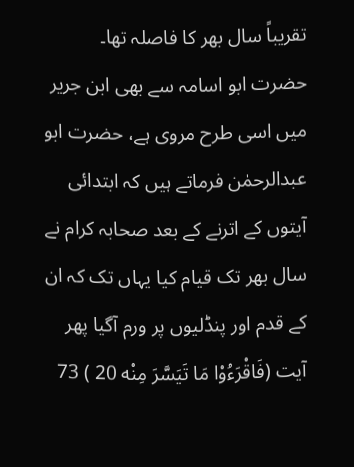تقریباً سال بھر کا فاصلہ تھا۔ حضرت ابو اسامہ سے بھی ابن جریر میں اسی طرح مروی ہے، حضرت ابو عبدالرحمٰن فرماتے ہیں کہ ابتدائی آیتوں کے اترنے کے بعد صحابہ کرام نے سال بھر تک قیام کیا یہاں تک کہ ان کے قدم اور پنڈلیوں پر ورم آگیا پھر آیت (فَاقْرَءُوْا مَا تَيَسَّرَ مِنْه 20 ) 73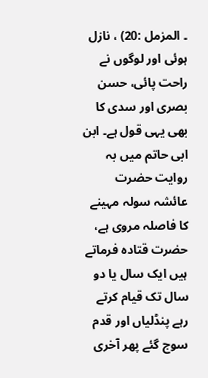۔ المزمل :20) ، نازل ہوئی اور لوگوں نے راحت پائی، حسن بصری اور سدی کا بھی یہی قول ہے۔ ابن ابی حاتم میں بہ روایت حضرت عائشہ سولہ مہینے کا فاصلہ مروی ہے، حضرت قتادہ فرماتے ہیں ایک سال یا دو سال تک قیام کرتے رہے پنڈلیاں اور قدم سوج گئے پھر آخری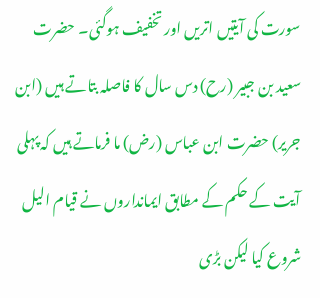سورت کی آیتیں اتریں اور تخفیف ہوگئی۔ حضرت سعید بن جبیر (رح) دس سال کا فاصلہ بتاتے ہیں (ابن جریر) حضرت ابن عباس (رض) ما فرماتے ہیں کہ پہلی آیت کے حکم کے مطابق ایمانداروں نے قیام الیل شروع کیا لیکن بڑی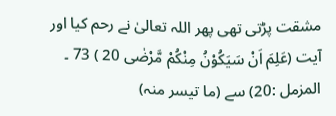مشقت پڑتی تھی پھر اللہ تعالیٰ نے رحم کیا اور آیت (عَلِمَ اَنْ سَيَكُوْنُ مِنْكُمْ مَّرْضٰى 20 ) 73 ۔ المزمل :20) سے (ما تیسر منہ)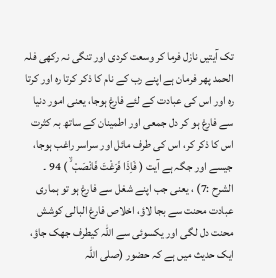تک آیتیں نازل فرما کر وسعت کردی اور تنگی نہ رکھی فلہ الحمد پھر فرمان ہے اپنے رب کے نام کا ذکر کرتا رہ اور کرتا رہ اور اس کی عبادت کے لئے فارغ ہوجا، یعنی امور دنیا سے فارغ ہو کر دل جمعی اور اطمینان کے ساتھ بہ کثرت اس کا ذکر کر، اس کی طرف مائل اور سراسر راغب ہوجا، جیسے اور جگہ ہے آیت ( فَاِذَا فَرَغْتَ فَانْصَبْ ۙ ) 94 ۔ الشرح :7) ، یعنی جب اپنے شغل سے فارغ ہو تو ہماری عبادت محنت سے بجا لاؤ، اخلاص فارغ البالی کوشش محنت دل لگی اور یکسوئی سے اللہ کیطرف جھک جاؤ، ایک حدیث میں ہے کہ حضور (صلی اللہ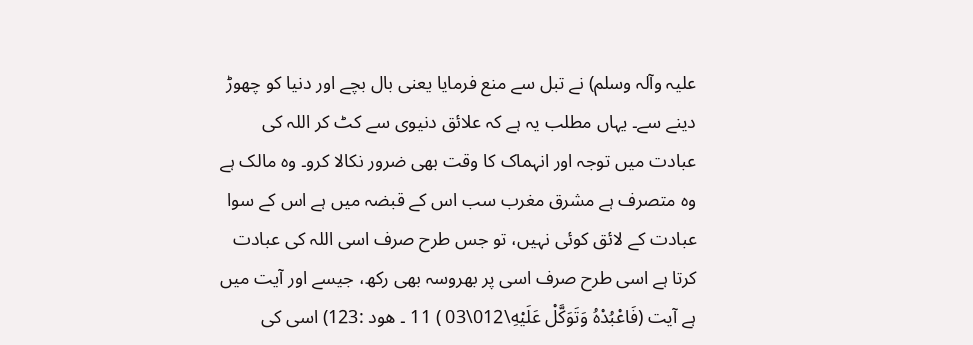علیہ وآلہ وسلم) نے تبل سے منع فرمایا یعنی بال بچے اور دنیا کو چھوڑ دینے سے۔ یہاں مطلب یہ ہے کہ علائق دنیوی سے کٹ کر اللہ کی عبادت میں توجہ اور انہماک کا وقت بھی ضرور نکالا کرو۔ وہ مالک ہے وہ متصرف ہے مشرق مغرب سب اس کے قبضہ میں ہے اس کے سوا عبادت کے لائق کوئی نہیں، تو جس طرح صرف اسی اللہ کی عبادت کرتا ہے اسی طرح صرف اسی پر بھروسہ بھی رکھ، جیسے اور آیت میں ہے آیت (فَاعْبُدْهُ وَتَوَكَّلْ عَلَيْهِ\012\03 ) 11 ۔ ھود :123) اسی کی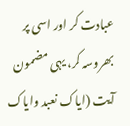عبادت کر اور اسی پر بھروسہ کر، یہی مضمون آیت (ایاک نعبد وایاک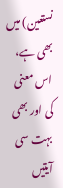نستعین) میں بھی ہے، اس معنی کی اور بھی بہت سی آیتیں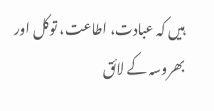ہیں کہ عبادت، اطاعت، توکل اور بھروسہ کے لائق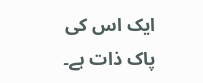ایک اس کی پاک ذات ہے۔